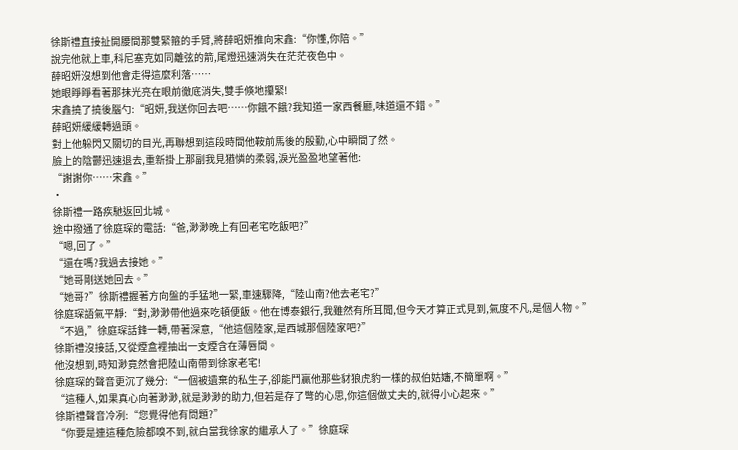徐斯禮直接扯開腰間那雙緊箍的手臂,將薛昭妍推向宋鑫:“你懂,你陪。”
說完他就上車,科尼塞克如同離弦的箭,尾燈迅速消失在茫茫夜色中。
薛昭妍沒想到他會走得這麼利落……
她眼睜睜看著那抹光亮在眼前徹底消失,雙手倏地攥緊!
宋鑫撓了撓後腦勺:“昭妍,我送你回去吧……你餓不餓?我知道一家西餐廳,味道還不錯。”
薛昭妍緩緩轉過頭。
對上他躲閃又關切的目光,再聯想到這段時間他鞍前馬後的殷勤,心中瞬間了然。
臉上的陰鬱迅速退去,重新掛上那副我見猶憐的柔弱,淚光盈盈地望著他:
“謝謝你……宋鑫。”
·
徐斯禮一路疾馳返回北城。
途中撥通了徐庭琛的電話:“爸,渺渺晚上有回老宅吃飯吧?”
“嗯,回了。”
“還在嗎?我過去接她。”
“她哥剛送她回去。”
“她哥?”徐斯禮握著方向盤的手猛地一緊,車速驟降,“陸山南?他去老宅?”
徐庭琛語氣平靜:“對,渺渺帶他過來吃頓便飯。他在博泰銀行,我雖然有所耳聞,但今天才算正式見到,氣度不凡,是個人物。”
“不過,”徐庭琛話鋒一轉,帶著深意,“他這個陸家,是西城那個陸家吧?”
徐斯禮沒接話,又從煙盒裡抽出一支煙含在薄唇間。
他沒想到,時知渺竟然會把陸山南帶到徐家老宅!
徐庭琛的聲音更沉了幾分:“一個被遺棄的私生子,卻能鬥贏他那些豺狼虎豹一樣的叔伯姑嬸,不簡單啊。”
“這種人,如果真心向著渺渺,就是渺渺的助力,但若是存了彆的心思,你這個做丈夫的,就得小心起來。”
徐斯禮聲音冷冽:“您覺得他有問題?”
“你要是連這種危險都嗅不到,就白當我徐家的繼承人了。”徐庭琛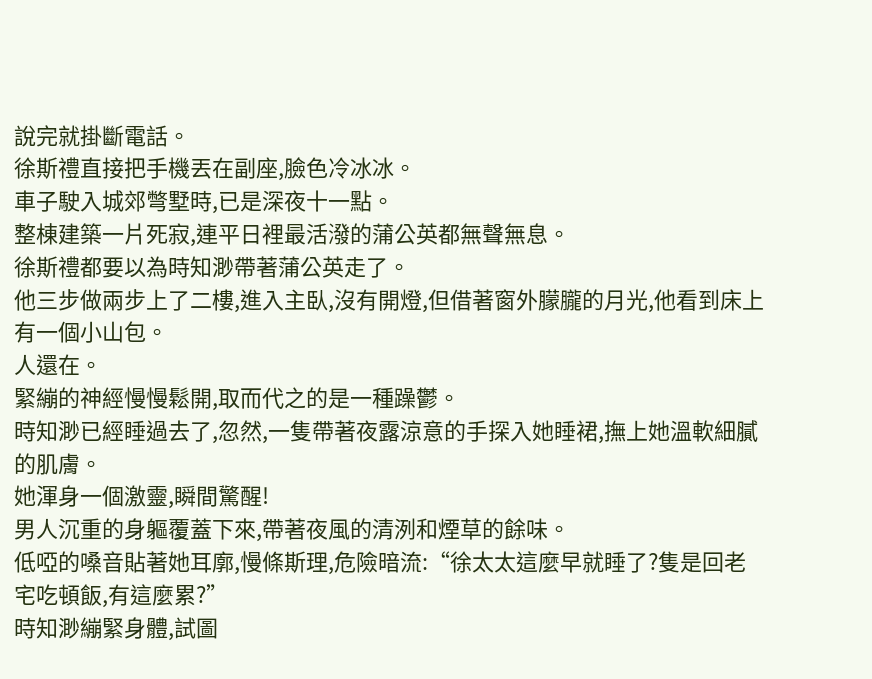說完就掛斷電話。
徐斯禮直接把手機丟在副座,臉色冷冰冰。
車子駛入城郊彆墅時,已是深夜十一點。
整棟建築一片死寂,連平日裡最活潑的蒲公英都無聲無息。
徐斯禮都要以為時知渺帶著蒲公英走了。
他三步做兩步上了二樓,進入主臥,沒有開燈,但借著窗外朦朧的月光,他看到床上有一個小山包。
人還在。
緊繃的神經慢慢鬆開,取而代之的是一種躁鬱。
時知渺已經睡過去了,忽然,一隻帶著夜露涼意的手探入她睡裙,撫上她溫軟細膩的肌膚。
她渾身一個激靈,瞬間驚醒!
男人沉重的身軀覆蓋下來,帶著夜風的清洌和煙草的餘味。
低啞的嗓音貼著她耳廓,慢條斯理,危險暗流:“徐太太這麼早就睡了?隻是回老宅吃頓飯,有這麼累?”
時知渺繃緊身體,試圖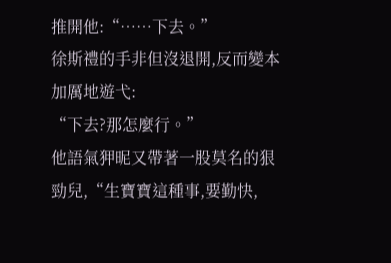推開他:“……下去。”
徐斯禮的手非但沒退開,反而變本加厲地遊弋:
“下去?那怎麼行。”
他語氣狎昵又帶著一股莫名的狠勁兒,“生寶寶這種事,要勤快,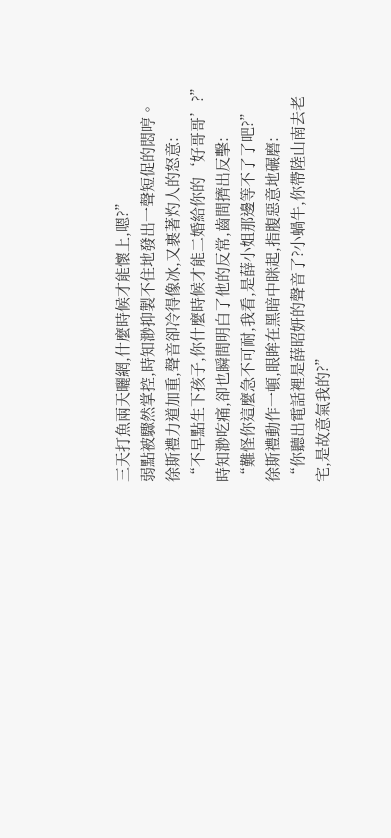三天打魚兩天曬網,什麼時候才能懷上,嗯?”
弱點被驟然掌控,時知渺抑製不住地發出一聲短促的悶哼。
徐斯禮力道加重,聲音卻冷得像冰,又裹著灼人的怒意:
“不早點生下孩子,你什麼時候才能二婚給你的‘好哥哥’?”
時知渺吃痛,卻也瞬間明白了他的反常,齒間擠出反擊:
“難怪你這麼急不可耐,我看,是薛小姐那邊等不了了吧?”
徐斯禮動作一頓,眼眸在黑暗中眯起,指腹惡意地碾磨:
“你聽出電話裡是薛昭妍的聲音了?小蝸牛,你帶陸山南去老宅,是故意氣我的?”